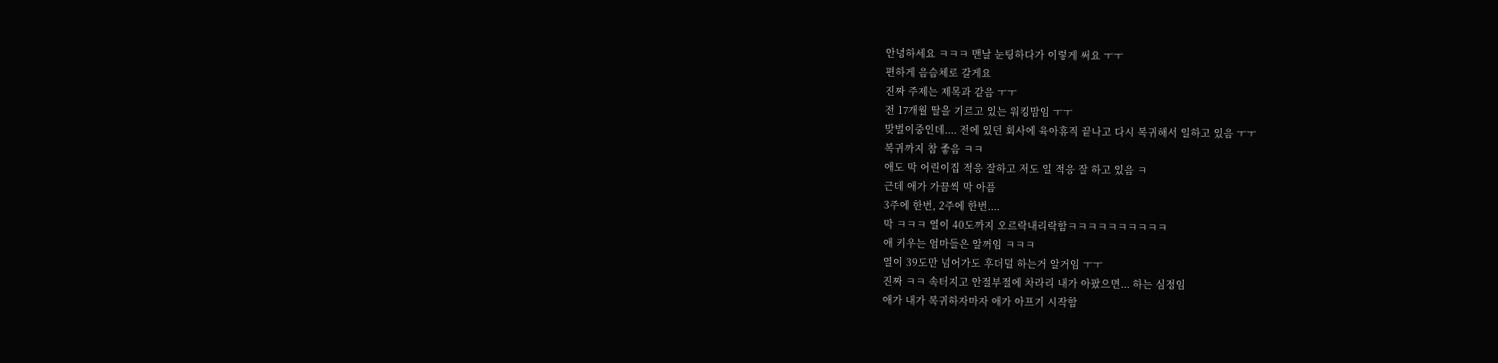안녕하세요 ㅋㅋㅋ 맨날 눈팅하다가 이렇게 써요 ㅜㅜ
편하게 음슴체로 갈게요
진짜 주제는 제목과 같음 ㅜㅜ
전 17개월 딸을 기르고 있는 워킹맘임 ㅜㅜ
맞벌이중인데.... 전에 있던 회사에 육아휴직 끝나고 다시 복귀해서 일하고 있음 ㅜㅜ
복귀까지 참 좋음 ㅋㅋ
애도 막 어린이집 적응 잘하고 저도 일 적응 잘 하고 있음 ㅋ
근데 애가 가끔씩 막 아픔
3주에 한번, 2주에 한번....
막 ㅋㅋㅋ 열이 40도까지 오르락내리락함ㅋㅋㅋㅋㅋㅋㅋㅋㅋㅋ
애 키우는 엄마들은 알꺼임 ㅋㅋㅋ
열이 39도만 넘어가도 후더덜 하는거 알거임 ㅜㅜ
진짜 ㅋㅋ 속터지고 안절부절에 차라리 내가 아팠으면... 하는 심정임
애가 내가 복귀하자마자 애가 아프기 시작함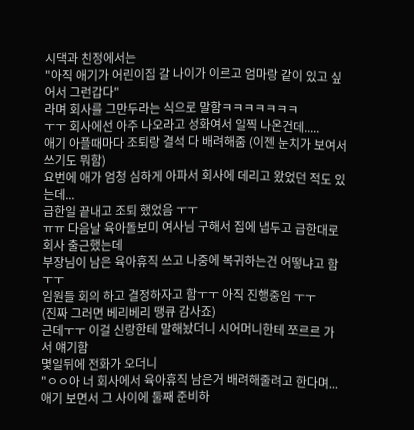시댁과 친정에서는
"아직 애기가 어린이집 갈 나이가 이르고 엄마랑 같이 있고 싶어서 그런갑다"
라며 회사를 그만두라는 식으로 말함ㅋㅋㅋㅋㅋㅋㅋ
ㅜㅜ 회사에선 아주 나오라고 성화여서 일찍 나온건데.....
애기 아플때마다 조퇴랑 결석 다 배려해줌 (이젠 눈치가 보여서 쓰기도 뭐함)
요번에 애가 엄청 심하게 아파서 회사에 데리고 왔었던 적도 있는데...
급한일 끝내고 조퇴 했었음 ㅜㅜ
ㅠㅠ 다음날 육아돌보미 여사님 구해서 집에 냅두고 급한대로 회사 출근했는데
부장님이 남은 육아휴직 쓰고 나중에 복귀하는건 어떻냐고 함 ㅜㅜ
임원들 회의 하고 결정하자고 함ㅜㅜ 아직 진행중임 ㅜㅜ
(진짜 그러면 베리베리 땡큐 감사죠)
근데ㅜㅜ 이걸 신랑한테 말해놨더니 시어머니한테 쪼르르 가서 얘기함
몇일뒤에 전화가 오더니
"ㅇㅇ아 너 회사에서 육아휴직 남은거 배려해줄려고 한다며...
애기 보면서 그 사이에 둘째 준비하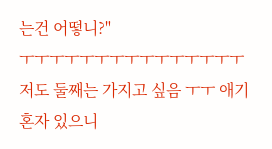는건 어떻니?"
ㅜㅜㅜㅜㅜㅜㅜㅜㅜㅜㅜㅜㅜㅜㅜ
저도 둘째는 가지고 싶음 ㅜㅜ 애기 혼자 있으니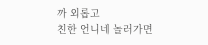까 외롭고
친한 언니네 놀러가면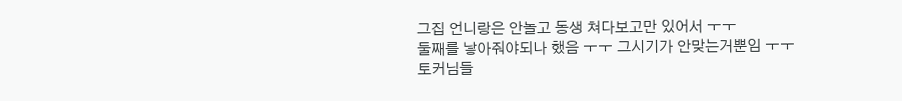그집 언니랑은 안놀고 동생 쳐다보고만 있어서 ㅜㅜ
둘째를 낳아줘야되나 했음 ㅜㅜ 그시기가 안맞는거뿐임 ㅜㅜ
토커님들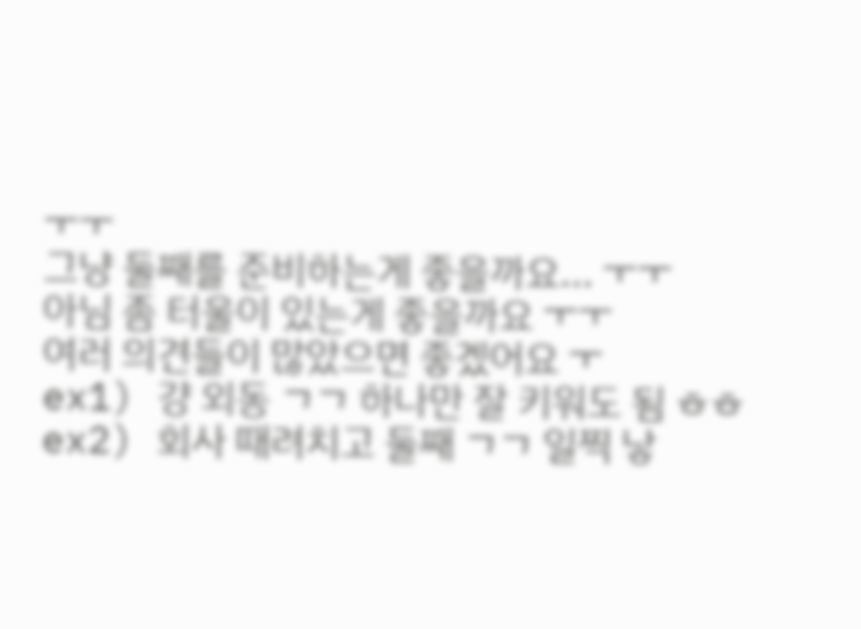ㅜㅜ
그냥 둘째를 준비하는게 좋을까요... ㅜㅜ
아님 좀 터울이 있는게 좋을까요 ㅜㅜ
여러 의견들이 많았으면 좋겠어요 ㅜ
ex1) 걍 외동 ㄱㄱ 하나만 잘 키워도 됨 ㅎㅎ
ex2) 회사 때려치고 둘째 ㄱㄱ 일찍 낳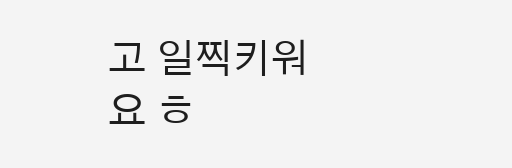고 일찍키워요 ㅎ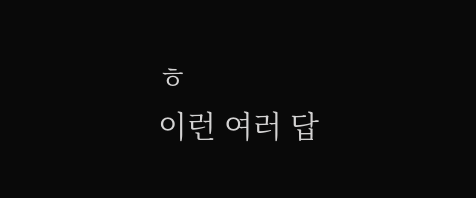ㅎ
이런 여러 답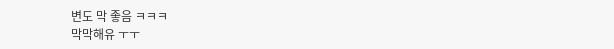변도 막 좋음 ㅋㅋㅋ
막막해유 ㅜㅜ